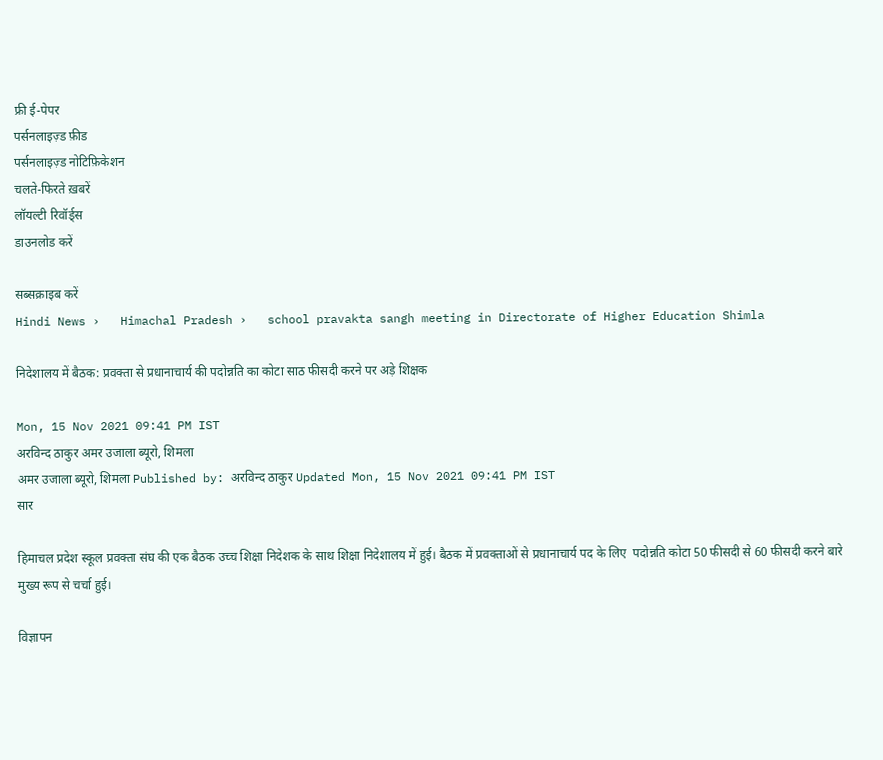फ्री ई-पेपर
पर्सनलाइज़्ड फ़ीड
पर्सनलाइज़्ड नोटिफ़िकेशन
चलते-फिरते ख़बरें
लॉयल्टी रिवॉर्ड्स
डाउनलोड करें

सब्सक्राइब करें
Hindi News ›   Himachal Pradesh ›   school pravakta sangh meeting in Directorate of Higher Education Shimla

निदेशालय में बैठक: प्रवक्ता से प्रधानाचार्य की पदोन्नति का कोटा साठ फीसदी करने पर अड़े शिक्षक

Mon, 15 Nov 2021 09:41 PM IST
अरविन्द ठाकुर अमर उजाला ब्यूरो, शिमला
अमर उजाला ब्यूरो, शिमला Published by: अरविन्द ठाकुर Updated Mon, 15 Nov 2021 09:41 PM IST
सार

हिमाचल प्रदेश स्कूल प्रवक्ता संघ की एक बैठक उच्च शिक्षा निदेशक के साथ शिक्षा निदेशालय में हुई। बैठक में प्रवक्ताओं से प्रधानाचार्य पद के लिए  पदोन्नति कोटा 50 फीसदी से 60 फीसदी करने बारे मुख्य रूप से चर्चा हुई।

विज्ञापन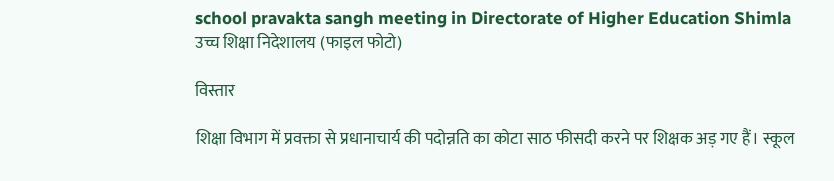school pravakta sangh meeting in Directorate of Higher Education Shimla
उच्च शिक्षा निदेशालय (फाइल फोटो)

विस्तार

शिक्षा विभाग में प्रवक्ता से प्रधानाचार्य की पदोन्नति का कोटा साठ फीसदी करने पर शिक्षक अड़ गए हैं। स्कूल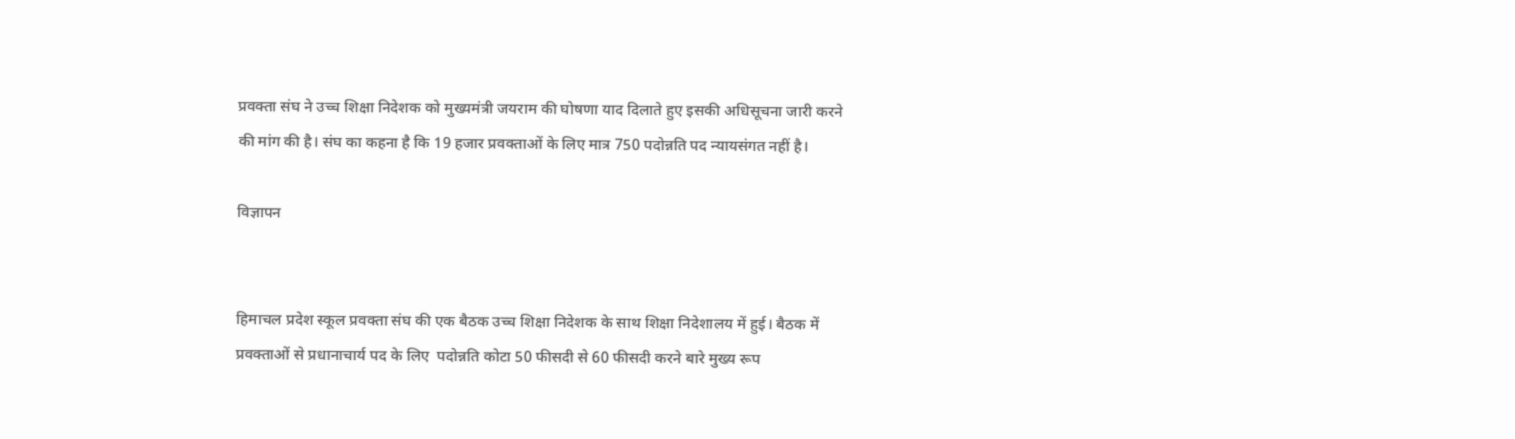प्रवक्ता संघ ने उच्च शिक्षा निदेशक को मुख्यमंत्री जयराम की घोषणा याद दिलाते हुए इसकी अधिसूचना जारी करने की मांग की है। संघ का कहना है कि 19 हजार प्रवक्ताओं के लिए मात्र 750 पदोन्नति पद न्यायसंगत नहीं है।

विज्ञापन


हिमाचल प्रदेश स्कूल प्रवक्ता संघ की एक बैठक उच्च शिक्षा निदेशक के साथ शिक्षा निदेशालय में हुई। बैठक में प्रवक्ताओं से प्रधानाचार्य पद के लिए  पदोन्नति कोटा 50 फीसदी से 60 फीसदी करने बारे मुख्य रूप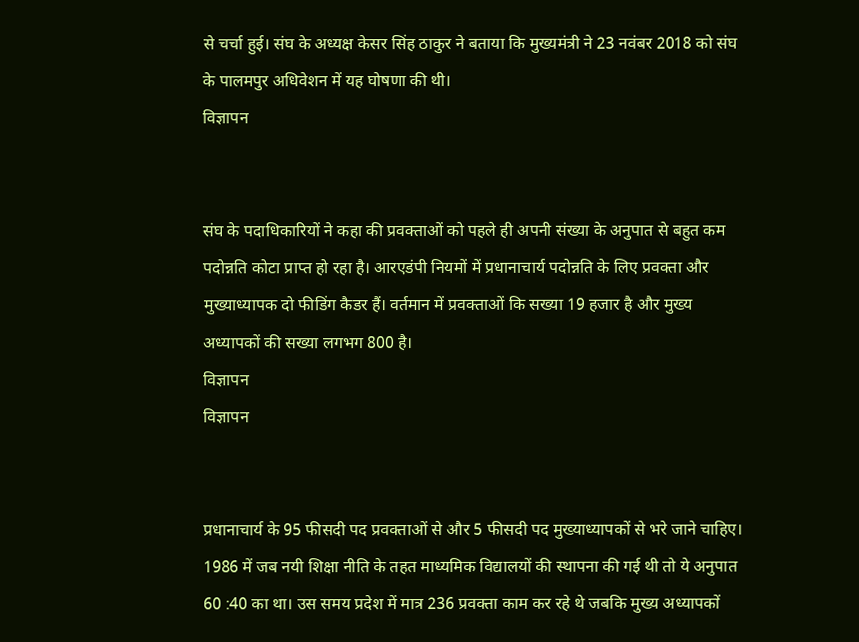से चर्चा हुई। संघ के अध्यक्ष केसर सिंह ठाकुर ने बताया कि मुख्यमंत्री ने 23 नवंबर 2018 को संघ के पालमपुर अधिवेशन में यह घोषणा की थी।
विज्ञापन


संघ के पदाधिकारियों ने कहा की प्रवक्ताओं को पहले ही अपनी संख्या के अनुपात से बहुत कम पदोन्नति कोटा प्राप्त हो रहा है। आरएडंपी नियमों में प्रधानाचार्य पदोन्नति के लिए प्रवक्ता और मुख्याध्यापक दो फीडिंग कैडर हैं। वर्तमान में प्रवक्ताओं कि सख्या 19 हजार है और मुख्य अध्यापकों की सख्या लगभग 800 है।
विज्ञापन
विज्ञापन


प्रधानाचार्य के 95 फीसदी पद प्रवक्ताओं से और 5 फीसदी पद मुख्याध्यापकों से भरे जाने चाहिए। 1986 में जब नयी शिक्षा नीति के तहत माध्यमिक विद्यालयों की स्थापना की गई थी तो ये अनुपात 60 :40 का था। उस समय प्रदेश में मात्र 236 प्रवक्ता काम कर रहे थे जबकि मुख्य अध्यापकों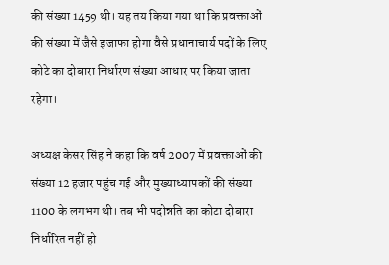की संख्या 1459 थी। यह तय किया गया था कि प्रवक्ताओं की संख्या में जैसे इजाफा होगा वैसे प्रधानाचार्य पदों के लिए कोटे का दोबारा निर्धारण संख्या आधार पर किया जाता रहेगा।

अध्यक्ष केसर सिंह ने कहा कि वर्ष 2007 में प्रवक्ताओं की संख्या 12 हजार पहुंच गई और मुख्याध्यापकों की संख्या 1100 के लगभग थी। तब भी पदोन्नति का कोटा दोबारा निर्धारित नहीं हो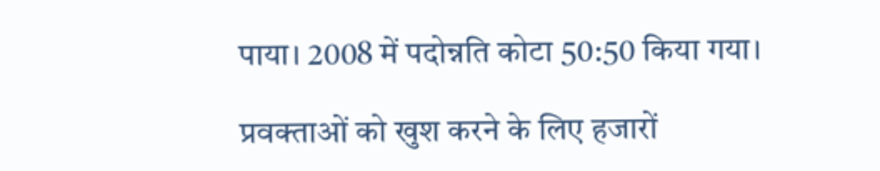पाया। 2008 में पदोन्नति कोटा 50:50 किया गया।

प्रवक्ताओं को खुश करने के लिए हजारों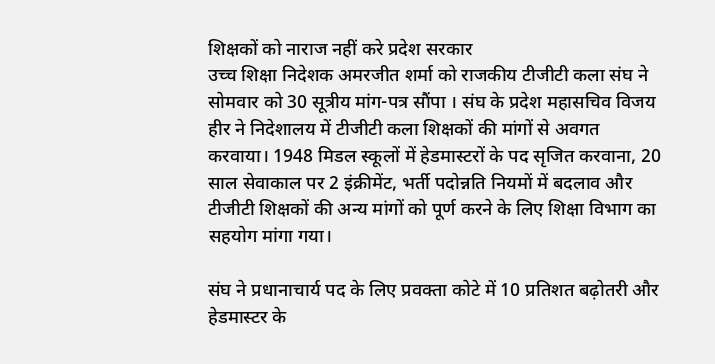शिक्षकों को नाराज नहीं करे प्रदेश सरकार
उच्च शिक्षा निदेशक अमरजीत शर्मा को राजकीय टीजीटी कला संघ ने सोमवार को 30 सूत्रीय मांग-पत्र सौंपा । संघ के प्रदेश महासचिव विजय हीर ने निदेशालय में टीजीटी कला शिक्षकों की मांगों से अवगत करवाया। 1948 मिडल स्कूलों में हेडमास्टरों के पद सृजित करवाना, 20 साल सेवाकाल पर 2 इंक्रीमेंट, भर्ती पदोन्नति नियमों में बदलाव और टीजीटी शिक्षकों की अन्य मांगों को पूर्ण करने के लिए शिक्षा विभाग का सहयोग मांगा गया।

संघ ने प्रधानाचार्य पद के लिए प्रवक्ता कोटे में 10 प्रतिशत बढ़ोतरी और हेडमास्टर के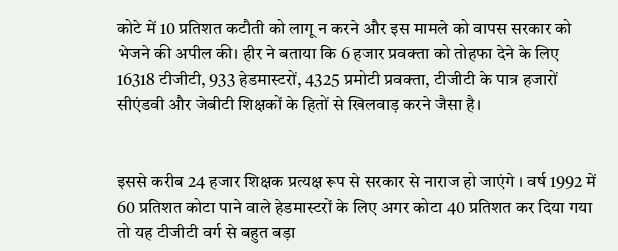कोटे में 10 प्रतिशत कटौती को लागू न करने और इस मामले को वापस सरकार को भेजने की अपील की। हीर ने बताया कि 6 हजार प्रवक्ता को तोहफा देने के लिए 16318 टीजीटी, 933 हेडमास्टरों, 4325 प्रमोटी प्रवक्ता, टीजीटी के पात्र हजारों सीएंडवी और जेबीटी शिक्षकों के हितों से खिलवाड़ करने जैसा है।


इससे करीब 24 हजार शिक्षक प्रत्यक्ष रूप से सरकार से नाराज हो जाएंगे । वर्ष 1992 में 60 प्रतिशत कोटा पाने वाले हेडमास्टरों के लिए अगर कोटा 40 प्रतिशत कर दिया गया तो यह टीजीटी वर्ग से बहुत बड़ा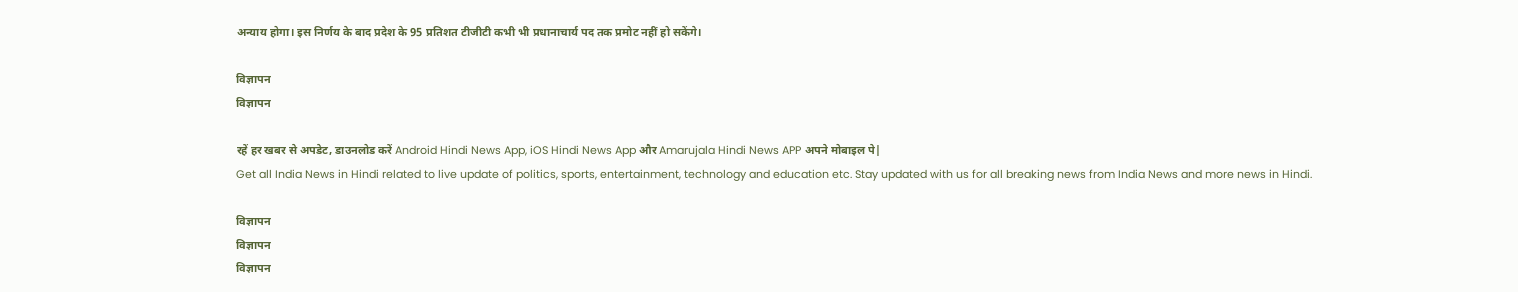अन्याय होगा। इस निर्णय के बाद प्रदेश के 95 प्रतिशत टीजीटी कभी भी प्रधानाचार्य पद तक प्रमोट नहीं हो सकेंगे।

विज्ञापन
विज्ञापन

रहें हर खबर से अपडेट, डाउनलोड करें Android Hindi News App, iOS Hindi News App और Amarujala Hindi News APP अपने मोबाइल पे|
Get all India News in Hindi related to live update of politics, sports, entertainment, technology and education etc. Stay updated with us for all breaking news from India News and more news in Hindi.

विज्ञापन
विज्ञापन
विज्ञापन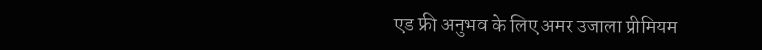एड फ्री अनुभव के लिए अमर उजाला प्रीमियम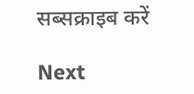सब्सक्राइब करें

Next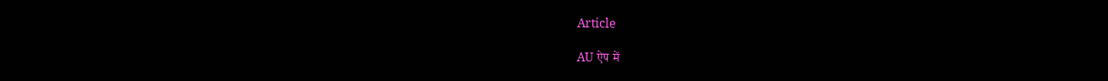Article

AU ऐप में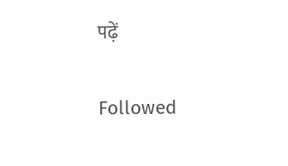पढ़ें

Followed